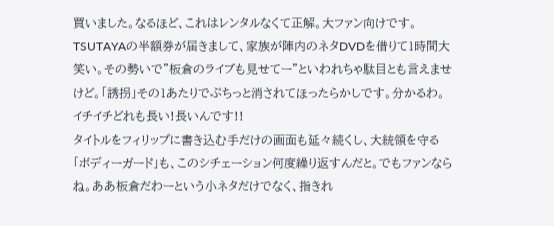買いました。なるほど、これはレンタルなくて正解。大ファン向けです。
TSUTAYAの半額券が届きまして、家族が陣内のネタDVDを借りて1時間大笑い。その勢いで”板倉のライブも見せてー”といわれちゃ駄目とも言えませけど。「誘拐」その1あたりでぷちっと消されてほったらかしです。分かるわ。
イチイチどれも長い!長いんです!!
タイトルをフィリップに書き込む手だけの画面も延々続くし、大統領を守る「ボディーガード」も、このシチェーション何度繰り返すんだと。でもファンならね。ああ板倉だわーという小ネタだけでなく、指きれ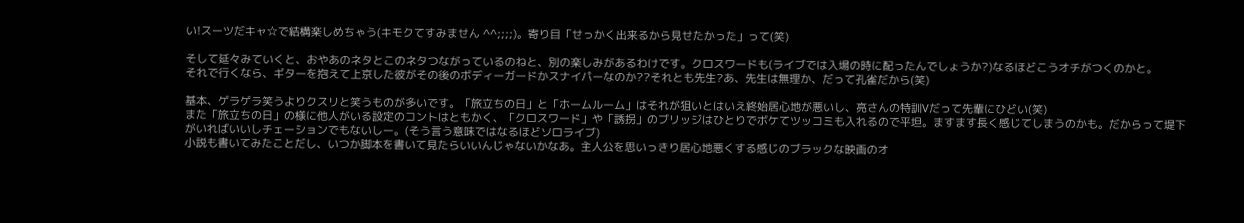い!スーツだキャ☆で結構楽しめちゃう(キモクてすみません ^^;;;;)。寄り目「せっかく出来るから見せたかった」って(笑)

そして延々みていくと、おやあのネタとこのネタつながっているのねと、別の楽しみがあるわけです。クロスワードも(ライブでは入場の時に配ったんでしょうか?)なるほどこうオチがつくのかと。
それで行くなら、ギターを抱えて上京した彼がその後のボディーガードかスナイパーなのか??それとも先生?あ、先生は無理か、だって孔雀だから(笑)

基本、ゲラゲラ笑うよりクスリと笑うものが多いです。「旅立ちの日」と「ホームルーム」はそれが狙いとはいえ終始居心地が悪いし、亮さんの特訓Vだって先輩にひどい(笑)
また「旅立ちの日」の様に他人がいる設定のコントはともかく、「クロスワード」や「誘拐」のブリッジはひとりでボケてツッコミも入れるので平坦。ますます長く感じてしまうのかも。だからって堤下がいればいいしチェーションでもないしー。(そう言う意味ではなるほどソロライブ)
小説も書いてみたことだし、いつか脚本を書いて見たらいいんじゃないかなあ。主人公を思いっきり居心地悪くする感じのブラックな映画のオ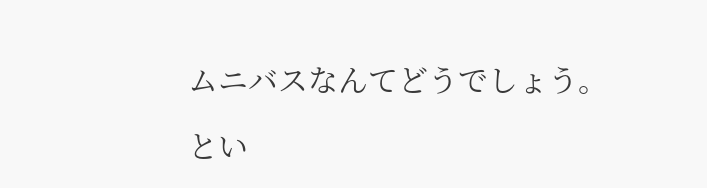ムニバスなんてどうでしょう。

とい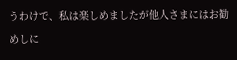うわけで、私は楽しめましたが他人さまにはお勧めしに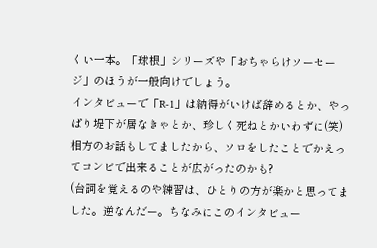くい一本。「球根」シリーズや「おちゃらけソーセージ」のほうが一般向けでしょう。
インタビューで「R-1」は納得がいけば辞めるとか、やっぱり堤下が居なきゃとか、珍しく死ねとかいわずに(笑)相方のお話もしてましたから、ソロをしたことでかえってコンビで出来ることが広がったのかも?
(台詞を覚えるのや練習は、ひとりの方が楽かと思ってました。逆なんだー。ちなみにこのインタビュー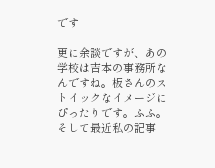です

更に余談ですが、あの学校は吉本の事務所なんですね。板さんのストイックなイメージにぴったりです。ふふ。
そして最近私の記事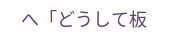へ「どうして板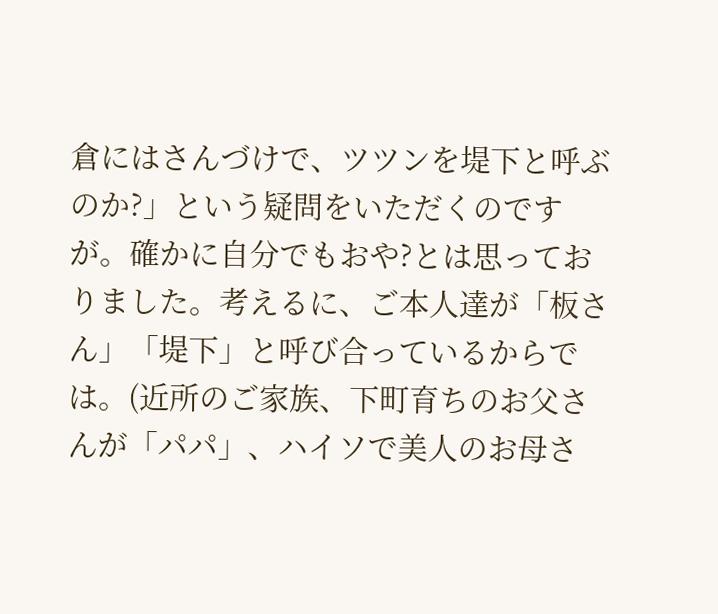倉にはさんづけで、ツツンを堤下と呼ぶのか?」という疑問をいただくのですが。確かに自分でもおや?とは思っておりました。考えるに、ご本人達が「板さん」「堤下」と呼び合っているからでは。(近所のご家族、下町育ちのお父さんが「パパ」、ハイソで美人のお母さ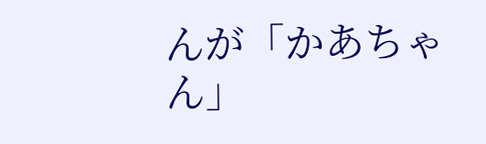んが「かあちゃん」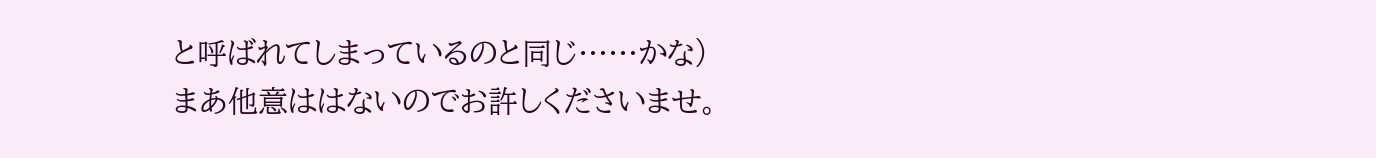と呼ばれてしまっているのと同じ……かな)
まあ他意ははないのでお許しくださいませ。